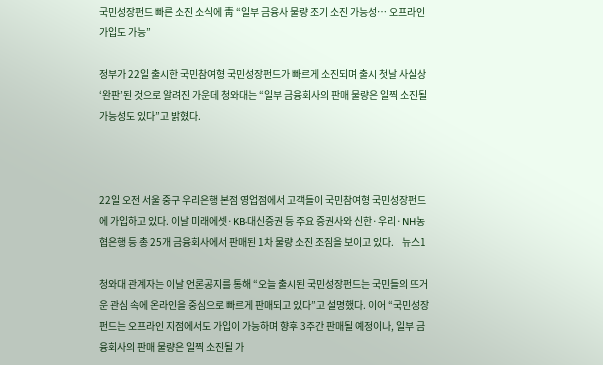국민성장펀드 빠른 소진 소식에 靑 “일부 금융사 물량 조기 소진 가능성… 오프라인 가입도 가능”

정부가 22일 출시한 국민참여형 국민성장펀드가 빠르게 소진되며 출시 첫날 사실상 ‘완판’된 것으로 알려진 가운데 청와대는 “일부 금융회사의 판매 물량은 일찍 소진될 가능성도 있다”고 밝혔다.



22일 오전 서울 중구 우리은행 본점 영업점에서 고객들이 국민참여형 국민성장펀드에 가입하고 있다. 이날 미래에셋·KB·대신증권 등 주요 증권사와 신한·우리·NH농협은행 등 총 25개 금융회사에서 판매된 1차 물량 소진 조짐을 보이고 있다.    뉴스1

청와대 관계자는 이날 언론공지를 통해 “오늘 출시된 국민성장펀드는 국민들의 뜨거운 관심 속에 온라인을 중심으로 빠르게 판매되고 있다”고 설명했다. 이어 “국민성장펀드는 오프라인 지점에서도 가입이 가능하며 향후 3주간 판매될 예정이나, 일부 금융회사의 판매 물량은 일찍 소진될 가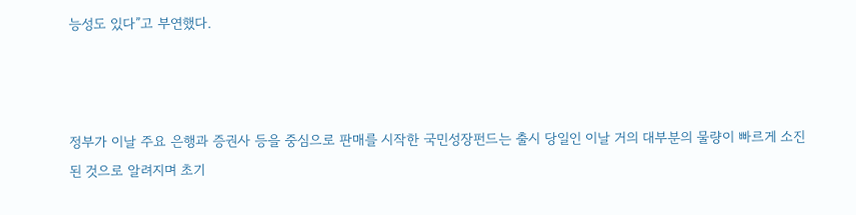능성도 있다”고 부연했다.



정부가 이날 주요 은행과 증권사 등을 중심으로 판매를 시작한 국민성장펀드는 출시 당일인 이날 거의 대부분의 물량이 빠르게 소진된 것으로 알려지며 초기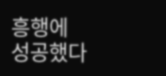흥행에 성공했다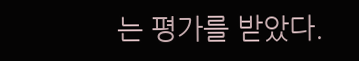는 평가를 받았다.